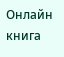Онлайн книга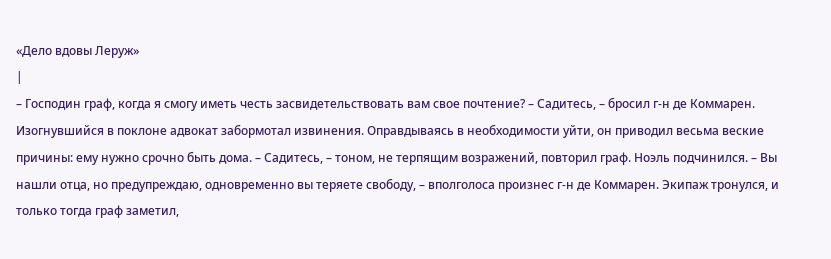«Дело вдовы Леруж»
|
– Господин граф, когда я смогу иметь честь засвидетельствовать вам свое почтение? – Садитесь, – бросил г-н де Коммарен. Изогнувшийся в поклоне адвокат забормотал извинения. Оправдываясь в необходимости уйти, он приводил весьма веские причины: ему нужно срочно быть дома. – Садитесь, – тоном, не терпящим возражений, повторил граф. Ноэль подчинился. – Вы нашли отца, но предупреждаю, одновременно вы теряете свободу, – вполголоса произнес г-н де Коммарен. Экипаж тронулся, и только тогда граф заметил,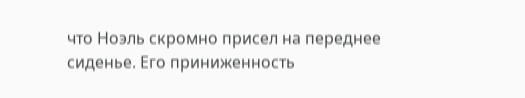что Ноэль скромно присел на переднее сиденье. Его приниженность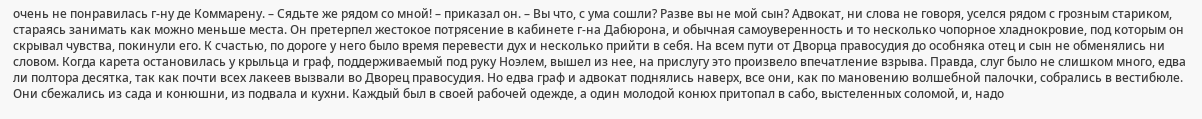очень не понравилась г-ну де Коммарену. – Сядьте же рядом со мной! – приказал он. – Вы что, с ума сошли? Разве вы не мой сын? Адвокат, ни слова не говоря, уселся рядом с грозным стариком, стараясь занимать как можно меньше места. Он претерпел жестокое потрясение в кабинете г-на Дабюрона, и обычная самоуверенность и то несколько чопорное хладнокровие, под которым он скрывал чувства, покинули его. К счастью, по дороге у него было время перевести дух и несколько прийти в себя. На всем пути от Дворца правосудия до особняка отец и сын не обменялись ни словом. Когда карета остановилась у крыльца и граф, поддерживаемый под руку Ноэлем, вышел из нее, на прислугу это произвело впечатление взрыва. Правда, слуг было не слишком много, едва ли полтора десятка, так как почти всех лакеев вызвали во Дворец правосудия. Но едва граф и адвокат поднялись наверх, все они, как по мановению волшебной палочки, собрались в вестибюле. Они сбежались из сада и конюшни, из подвала и кухни. Каждый был в своей рабочей одежде, а один молодой конюх притопал в сабо, выстеленных соломой, и, надо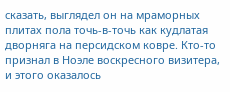сказать, выглядел он на мраморных плитах пола точь-в-точь как кудлатая дворняга на персидском ковре. Кто-то признал в Ноэле воскресного визитера, и этого оказалось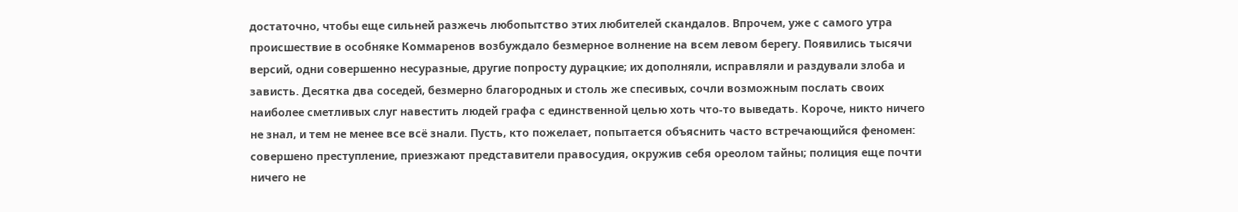достаточно, чтобы еще сильней разжечь любопытство этих любителей скандалов. Впрочем, уже с самого утра происшествие в особняке Коммаренов возбуждало безмерное волнение на всем левом берегу. Появились тысячи версий, одни совершенно несуразные, другие попросту дурацкие; их дополняли, исправляли и раздували злоба и зависть. Десятка два соседей, безмерно благородных и столь же спесивых, сочли возможным послать своих наиболее сметливых слуг навестить людей графа с единственной целью хоть что-то выведать. Короче, никто ничего не знал, и тем не менее все всё знали. Пусть, кто пожелает, попытается объяснить часто встречающийся феномен: совершено преступление, приезжают представители правосудия, окружив себя ореолом тайны; полиция еще почти ничего не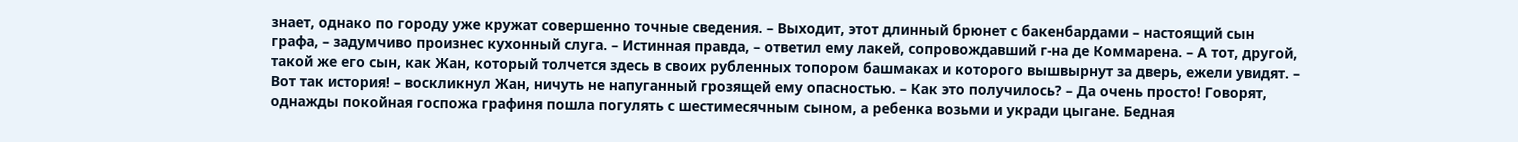знает, однако по городу уже кружат совершенно точные сведения. – Выходит, этот длинный брюнет с бакенбардами – настоящий сын графа, – задумчиво произнес кухонный слуга. – Истинная правда, – ответил ему лакей, сопровождавший г-на де Коммарена. – А тот, другой, такой же его сын, как Жан, который толчется здесь в своих рубленных топором башмаках и которого вышвырнут за дверь, ежели увидят. – Вот так история! – воскликнул Жан, ничуть не напуганный грозящей ему опасностью. – Как это получилось? – Да очень просто! Говорят, однажды покойная госпожа графиня пошла погулять с шестимесячным сыном, а ребенка возьми и укради цыгане. Бедная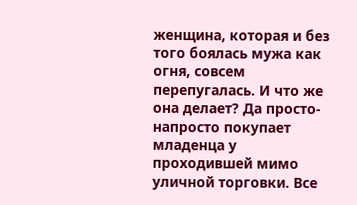женщина, которая и без того боялась мужа как огня, совсем перепугалась. И что же она делает? Да просто-напросто покупает младенца у проходившей мимо уличной торговки. Все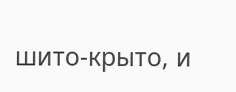шито-крыто, и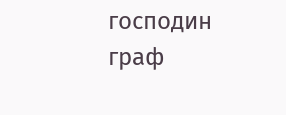господин граф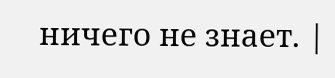ничего не знает. |